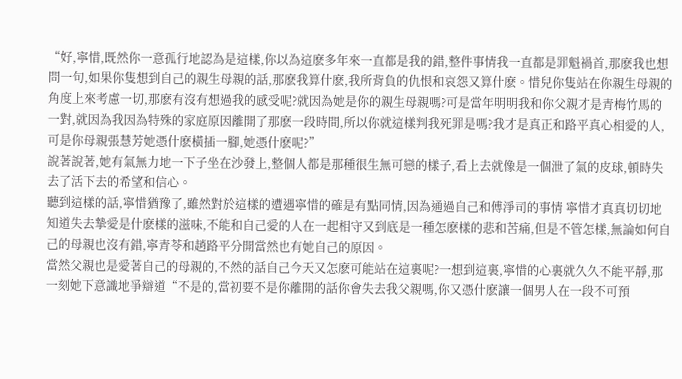“好,寧惜,既然你一意孤行地認為是這樣,你以為這麽多年來一直都是我的錯,整件事情我一直都是罪魁禍首,那麽我也想問一句,如果你隻想到自己的親生母親的話,那麽我算什麽,我所背負的仇恨和哀怨又算什麽。惜兒你隻站在你親生母親的角度上來考慮一切,那麽有沒有想過我的感受呢?就因為她是你的親生母親嗎?可是當年明明我和你父親才是青梅竹馬的一對,就因為我因為特殊的家庭原因離開了那麽一段時間,所以你就這樣判我死罪是嗎?我才是真正和路平真心相愛的人,可是你母親張慧芳她憑什麽橫插一腳,她憑什麽呢?”
說著說著,她有氣無力地一下子坐在沙發上,整個人都是那種很生無可戀的樣子,看上去就像是一個泄了氣的皮球,頓時失去了活下去的希望和信心。
聽到這樣的話,寧惜猶豫了,雖然對於這樣的遭遇寧惜的確是有點同情,因為通過自己和傅淨司的事情 寧惜才真真切切地知道失去摯愛是什麽樣的滋味,不能和自己愛的人在一起相守又到底是一種怎麽樣的悲和苦痛,但是不管怎樣,無論如何自己的母親也沒有錯,寧青苓和趙路平分開當然也有她自己的原因。
當然父親也是愛著自己的母親的,不然的話自己今天又怎麽可能站在這裏呢?一想到這裏,寧惜的心裏就久久不能平靜,那一刻她下意識地爭辯道“不是的,當初要不是你離開的話你會失去我父親嗎,你又憑什麽讓一個男人在一段不可預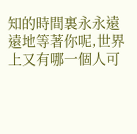知的時間裏永永遠遠地等著你呢,世界上又有哪一個人可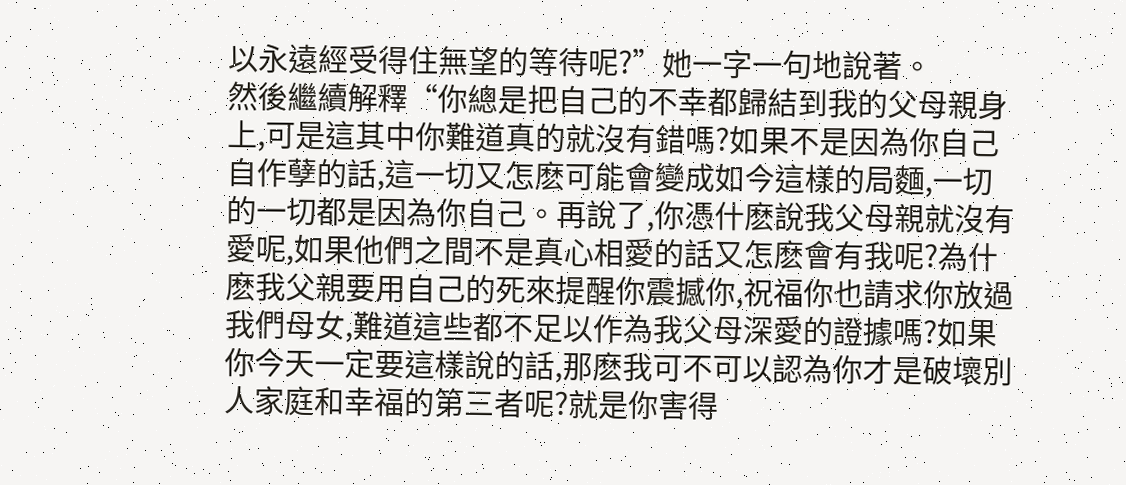以永遠經受得住無望的等待呢?”她一字一句地說著。
然後繼續解釋“你總是把自己的不幸都歸結到我的父母親身上,可是這其中你難道真的就沒有錯嗎?如果不是因為你自己自作孽的話,這一切又怎麽可能會變成如今這樣的局麵,一切的一切都是因為你自己。再說了,你憑什麽說我父母親就沒有愛呢,如果他們之間不是真心相愛的話又怎麽會有我呢?為什麽我父親要用自己的死來提醒你震撼你,祝福你也請求你放過我們母女,難道這些都不足以作為我父母深愛的證據嗎?如果你今天一定要這樣說的話,那麽我可不可以認為你才是破壞別人家庭和幸福的第三者呢?就是你害得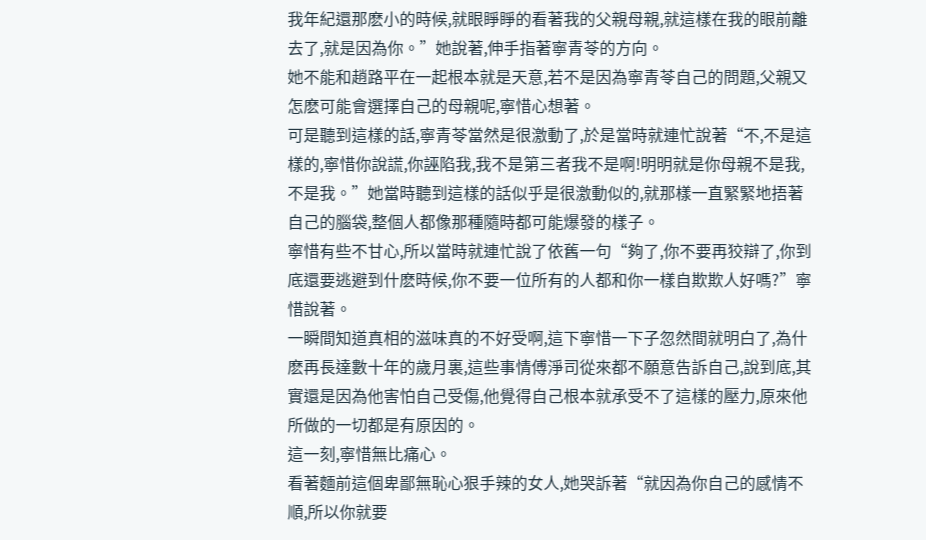我年紀還那麽小的時候,就眼睜睜的看著我的父親母親,就這樣在我的眼前離去了,就是因為你。”她說著,伸手指著寧青苓的方向。
她不能和趙路平在一起根本就是天意,若不是因為寧青苓自己的問題,父親又怎麽可能會選擇自己的母親呢,寧惜心想著。
可是聽到這樣的話,寧青苓當然是很激動了,於是當時就連忙說著“不,不是這樣的,寧惜你說謊,你誣陷我,我不是第三者我不是啊!明明就是你母親不是我,不是我。”她當時聽到這樣的話似乎是很激動似的,就那樣一直緊緊地捂著自己的腦袋,整個人都像那種隨時都可能爆發的樣子。
寧惜有些不甘心,所以當時就連忙說了依舊一句“夠了,你不要再狡辯了,你到底還要逃避到什麽時候,你不要一位所有的人都和你一樣自欺欺人好嗎?”寧惜說著。
一瞬間知道真相的滋味真的不好受啊,這下寧惜一下子忽然間就明白了,為什麽再長達數十年的歲月裏,這些事情傅淨司從來都不願意告訴自己,說到底,其實還是因為他害怕自己受傷,他覺得自己根本就承受不了這樣的壓力,原來他所做的一切都是有原因的。
這一刻,寧惜無比痛心。
看著麵前這個卑鄙無恥心狠手辣的女人,她哭訴著“就因為你自己的感情不順,所以你就要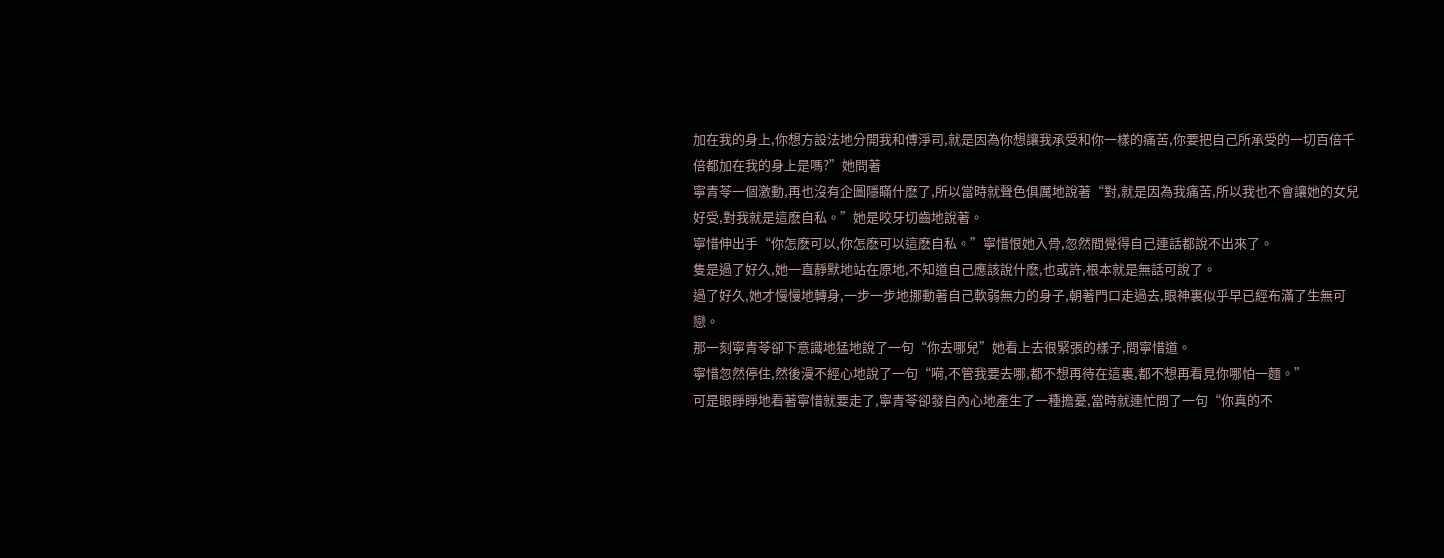加在我的身上,你想方設法地分開我和傅淨司,就是因為你想讓我承受和你一樣的痛苦,你要把自己所承受的一切百倍千倍都加在我的身上是嗎?”她問著
寧青苓一個激動,再也沒有企圖隱瞞什麽了,所以當時就聲色俱厲地說著“對,就是因為我痛苦,所以我也不會讓她的女兒好受,對我就是這麽自私。”她是咬牙切齒地說著。
寧惜伸出手“你怎麽可以,你怎麽可以這麽自私。”寧惜恨她入骨,忽然間覺得自己連話都說不出來了。
隻是過了好久,她一直靜默地站在原地,不知道自己應該說什麽,也或許,根本就是無話可說了。
過了好久,她才慢慢地轉身,一步一步地挪動著自己軟弱無力的身子,朝著門口走過去,眼神裏似乎早已經布滿了生無可戀。
那一刻寧青苓卻下意識地猛地說了一句“你去哪兒”她看上去很緊張的樣子,問寧惜道。
寧惜忽然停住,然後漫不經心地說了一句“嗬,不管我要去哪,都不想再待在這裏,都不想再看見你哪怕一麵。”
可是眼睜睜地看著寧惜就要走了,寧青苓卻發自內心地產生了一種擔憂,當時就連忙問了一句“你真的不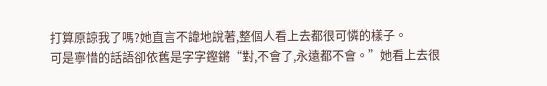打算原諒我了嗎?她直言不諱地說著,整個人看上去都很可憐的樣子。
可是寧惜的話語卻依舊是字字鏗鏘“對,不會了,永遠都不會。”她看上去很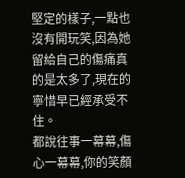堅定的樣子,一點也沒有開玩笑,因為她留給自己的傷痛真的是太多了,現在的寧惜早已經承受不住。
都說往事一幕幕,傷心一幕幕,你的笑顏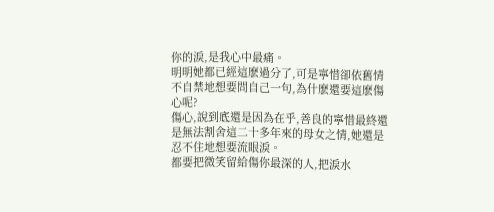你的淚,是我心中最痛。
明明她都已經這麽過分了,可是寧惜卻依舊情不自禁地想要問自己一句,為什麽還要這麽傷心呢?
傷心,說到底還是因為在乎,善良的寧惜最終還是無法割舍這二十多年來的母女之情,她還是忍不住地想要流眼淚。
都要把微笑留給傷你最深的人,把淚水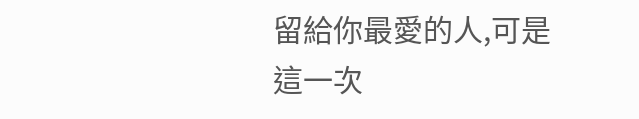留給你最愛的人,可是這一次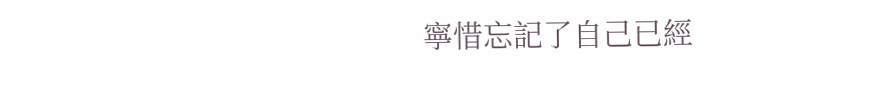寧惜忘記了自己已經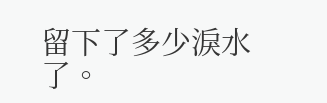留下了多少淚水了。